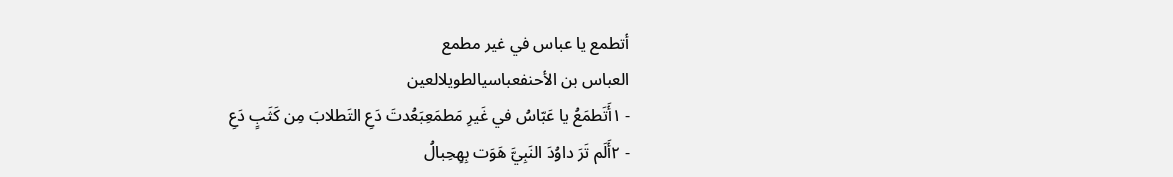أتطمع يا عباس في غير مطمع
العباس بن الأحنفعباسيالطويلالعين
- ١أَتَطمَعُ يا عَبّاسُ في غَيرِ مَطمَعِبَعُدتَ دَعِ التَطلابَ مِن كَثَبٍ دَعِ
- ٢أَلَم تَرَ داوُدَ النَبِيَّ هَوَت بِهِحِبالُ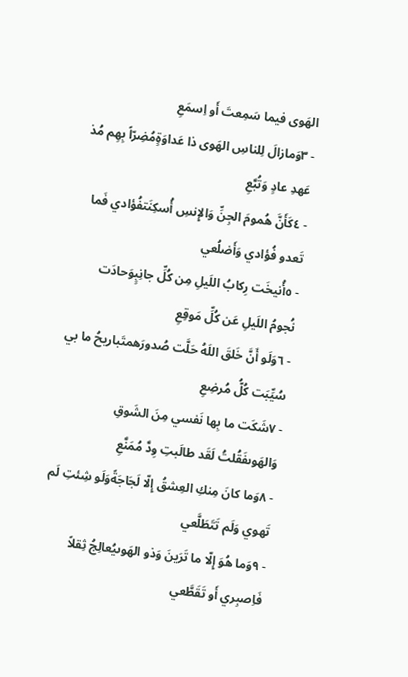الهَوى فيما سَمِعتَ أَو اِسمَعِ
- ٣وَمازالَ لِلناسِ الهَوى ذا عَداوَةٍمُضِرّاً بِهِم مُذ عَهدِ عادٍ وَتُبَّعِ
- ٤كَأَنَّ هُمومَ الجِنِّ وَالإِنسِ أُسكِنَتفُؤادي فَما تَعدو فُؤادي وَأَضلُعي
- ٥أُنيخَت رِكابُ اللَيلِ مِن كُلِّ جانِبٍوَحادَت نُجومُ اللَيلِ عَن كُلِّ مَوقِعِ
- ٦وَلَو أَنَّ خَلقَ اللَهُ حَلَّت صُدورَهمتَباريحُ ما بي سُيِّبَت كُلُّ مُرضِعِ
- ٧شَكَت ما بِها نَفسي مِنَ الشَوقِ وَالهَوىفَقُلتُ لَقَد طالَبتِ وِدَّ مُمَنَّعِ
- ٨وَما كانَ مِنكِ العِشقُ إِلّا لَجَاجَةًوَلَو شِئتِ لَم تَهوي وَلَم تَتَطَلَّعي
- ٩وَما هُوَ إِلّا ما تَرَينَ وَذو الهَوىيُعالِجُ ثِقلاً فَاِصبِري أَو تَقَطَّعي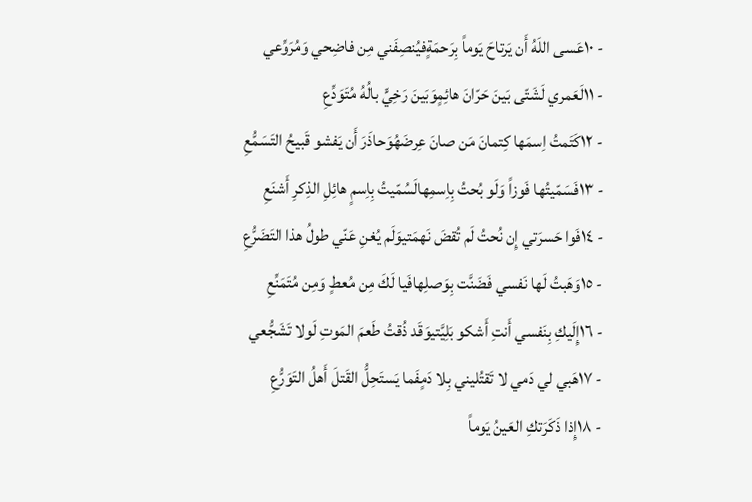- ١٠عَسى اللَهُ أَن يَرتاحَ يَوماً بِرَحمَةٍفيُنصِفَني مِن فاضِحي وَمُرَوِّعي
- ١١لَعَمري لَشَتّى بَينَ حَرّانَ هائِمٍوَبَينَ رَخِيٍّ بالُهُ مُتَوَدِّعِ
- ١٢كَتَمتُ اِسمَها كِتمانَ مَن صانَ عِرضَهُوَحاذَرَ أَن يَفشو قَبيحُ التَسَمُّعِ
- ١٣فَسَمّيتُها فَوزاً وَلَو بُحتُ بِاِسمِهالَسُمّيتُ بِاِسمٍ هائِلِ الذِكرِ أَشنَعِ
- ١٤فَوا حَسرَتي إِن نُحتُ لَم تُقضَ نَهمَتيوَلَم يُغنِ عَنّي طولُ هذا التَضَرُّعِ
- ١٥وَهَبتُ لَها نَفسي فَضَنَّت بِوَصلِهافَيا لَكَ مِن مُعطٍ وَمِن مُتَمَنِّعِ
- ١٦إِلَيكِ بِنَفسي أَنتِ أَشكو بَلِيَّتيوَقَد ذُقتُ طَعمَ المَوتِ لَولا تَشَجُّعي
- ١٧هَبي لي دَمي لا تَقتُليني بِلا دَمٍفَما يَستَحِلُّ القَتلَ أَهلُ التَوَرُّعِ
- ١٨إِذا ذَكَرَتكِ العَينُ يَوماً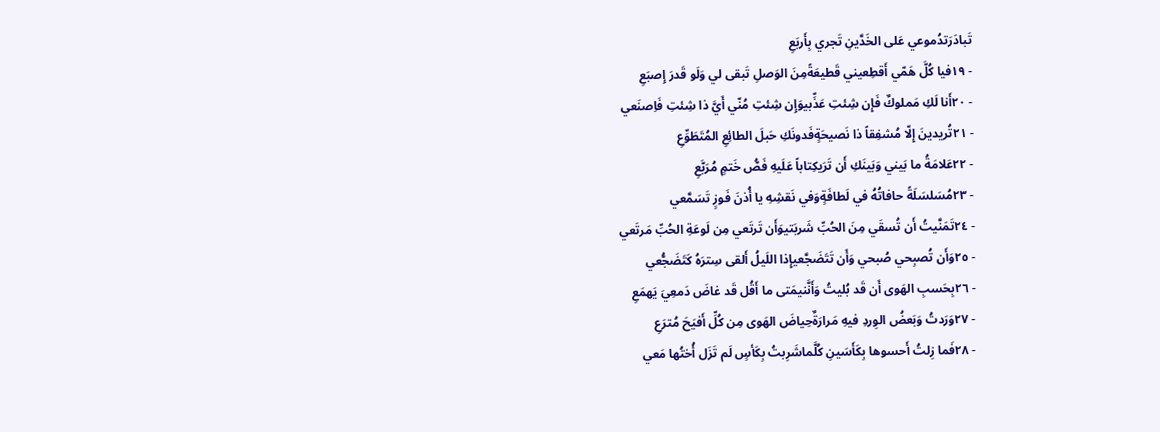تَبادَرَتدُموعي عَلى الخَدَّينِ تَجري بِأَربَعِ
- ١٩فيا كُلَّ هَمّي أَقطِعيني قَطيعَةًمِنَ الوَصلِ تَبقى لي وَلَو قَدرَ إِصبَعِ
- ٢٠أَنا لَكِ مَملوكٌ فَإِن شِئتِ عَذِّبيوَإِن شِئتِ مُنّي أَيَّ ذا شِئتِ فَاِصنَعي
- ٢١تُريدينَ إِلّا مُشفِقاً ذا نَصيحَةٍفَدونَكِ حَبلَ الطائِعِ المُتَطَوِّعِ
- ٢٢عَلامَةُ ما بَيني وَبَينَكِ أَن تَرَيكِتاباً عَلَيهِ فَصُّ خَتمٍ مُرَبَّعِ
- ٢٣مُسَلسَلَةً حافاتُهُ في لَطافَةٍوَفي نَقشِهِ يا أُذنَ فَوزٍ تَسَمَّعي
- ٢٤تَمَنَّيتُ أَن تُسقَي مِنَ الحُبِّ شَربَتيوَأَن تَرتَعي مِن لَوعَةِ الحُبِّ مَرتَعي
- ٢٥وَأَن تُصبِحي صُبحي وَأَن تَتَضَجَّعيإِذا اللَيلُ أَلقى سِترَهُ كَتَضَجُّعي
- ٢٦بِحَسبِ الهَوى أَن قَد بُليتُ وَأَنَّنيمَتى ما أَقُل قَد غاضَ دَمعِيَ يَهمَعِ
- ٢٧وَرَدتُ وَبَعضُ الوِردِ فيهِ مَرارَةٌحِياضَ الهَوى مِن كُلِّ أَفيَحَ مُترَعِ
- ٢٨فَما زِلتُ أَحسوها بِكَأَسَينِ كُلَّماشَرِبتُ بِكَأسٍ لَم تَزَل أُختُها مَعي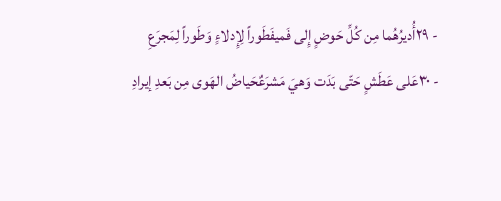- ٢٩أُديرُهُما مِن كُلِّ حَوضٍ إِلى فَميفَطَوراً لِإِدلاءٍ وَطَوراً لِمَجرَعِ
- ٣٠عَلى عَطَشٍ حَتّى بَدَت وَهيَ مَشرَعٌحَياضُ الهَوى مِن بَعدِ إيرادِ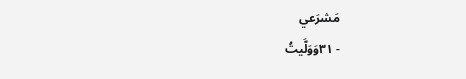مَشرَعي
- ٣١وَوَلَّيتُ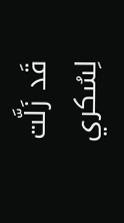قَد زَلَّت لِسُكري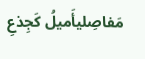مَفاصِليأَميلُ كَجِذعِ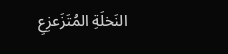النَخلَةِ المُتَزَعزِعِ